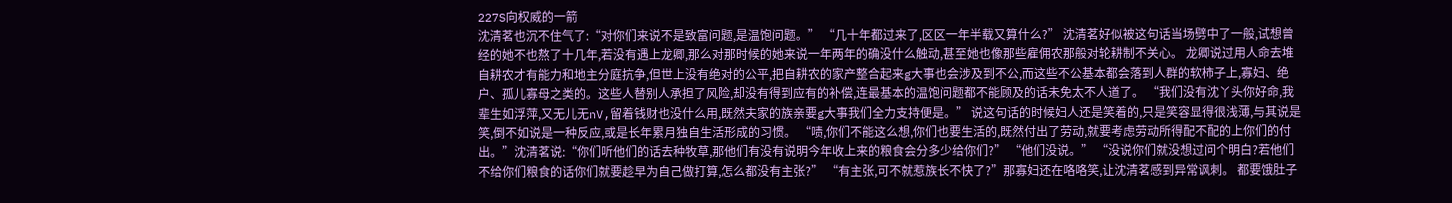227S向权威的一箭
沈清茗也沉不住气了:“对你们来说不是致富问题,是温饱问题。” “几十年都过来了,区区一年半载又算什么?” 沈清茗好似被这句话当场劈中了一般,试想曾经的她不也熬了十几年,若没有遇上龙卿,那么对那时候的她来说一年两年的确没什么触动,甚至她也像那些雇佣农那般对轮耕制不关心。 龙卿说过用人命去堆自耕农才有能力和地主分庭抗争,但世上没有绝对的公平,把自耕农的家产整合起来g大事也会涉及到不公,而这些不公基本都会落到人群的软柿子上,寡妇、绝户、孤儿寡母之类的。这些人替别人承担了风险,却没有得到应有的补偿,连最基本的温饱问题都不能顾及的话未免太不人道了。 “我们没有沈丫头你好命,我辈生如浮萍,又无儿无nV,留着钱财也没什么用,既然夫家的族亲要g大事我们全力支持便是。” 说这句话的时候妇人还是笑着的,只是笑容显得很浅薄,与其说是笑,倒不如说是一种反应,或是长年累月独自生活形成的习惯。 “啧,你们不能这么想,你们也要生活的,既然付出了劳动,就要考虑劳动所得配不配的上你们的付出。”沈清茗说:“你们听他们的话去种牧草,那他们有没有说明今年收上来的粮食会分多少给你们?” “他们没说。” “没说你们就没想过问个明白?若他们不给你们粮食的话你们就要趁早为自己做打算,怎么都没有主张?” “有主张,可不就惹族长不快了?”那寡妇还在咯咯笑,让沈清茗感到异常讽刺。 都要饿肚子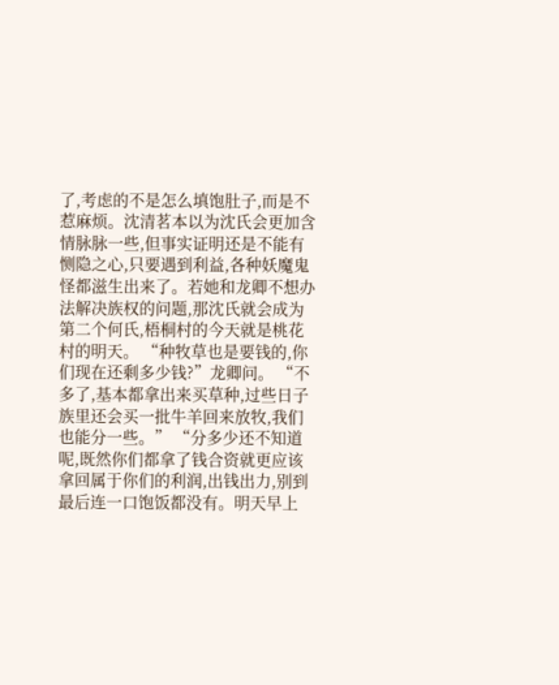了,考虑的不是怎么填饱肚子,而是不惹麻烦。沈清茗本以为沈氏会更加含情脉脉一些,但事实证明还是不能有恻隐之心,只要遇到利益,各种妖魔鬼怪都滋生出来了。若她和龙卿不想办法解决族权的问题,那沈氏就会成为第二个何氏,梧桐村的今天就是桃花村的明天。 “种牧草也是要钱的,你们现在还剩多少钱?”龙卿问。 “不多了,基本都拿出来买草种,过些日子族里还会买一批牛羊回来放牧,我们也能分一些。” “分多少还不知道呢,既然你们都拿了钱合资就更应该拿回属于你们的利润,出钱出力,别到最后连一口饱饭都没有。明天早上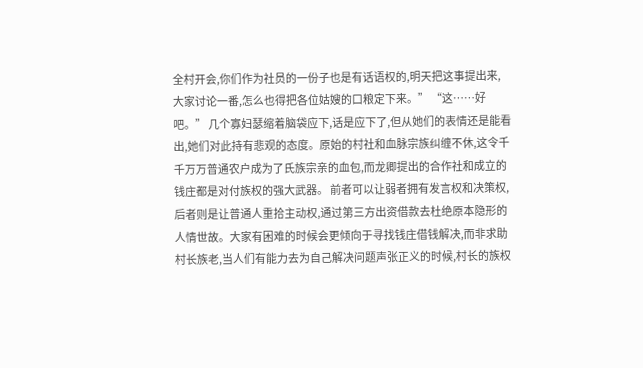全村开会,你们作为社员的一份子也是有话语权的,明天把这事提出来,大家讨论一番,怎么也得把各位姑嫂的口粮定下来。” “这……好吧。” 几个寡妇瑟缩着脑袋应下,话是应下了,但从她们的表情还是能看出,她们对此持有悲观的态度。原始的村社和血脉宗族纠缠不休,这令千千万万普通农户成为了氏族宗亲的血包,而龙卿提出的合作社和成立的钱庄都是对付族权的强大武器。 前者可以让弱者拥有发言权和决策权,后者则是让普通人重拾主动权,通过第三方出资借款去杜绝原本隐形的人情世故。大家有困难的时候会更倾向于寻找钱庄借钱解决,而非求助村长族老,当人们有能力去为自己解决问题声张正义的时候,村长的族权